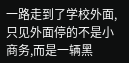一路走到了学校外面,只见外面停的不是小商务,而是一辆黑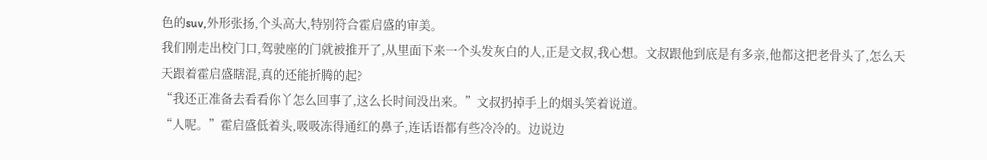色的suv,外形张扬,个头高大,特别符合霍启盛的审美。
我们刚走出校门口,驾驶座的门就被推开了,从里面下来一个头发灰白的人,正是文叔,我心想。文叔跟他到底是有多亲,他都这把老骨头了,怎么天天跟着霍启盛瞎混,真的还能折腾的起?
“我还正准备去看看你丫怎么回事了,这么长时间没出来。”文叔扔掉手上的烟头笑着说道。
“人呢。”霍启盛低着头,吸吸冻得通红的鼻子,连话语都有些冷冷的。边说边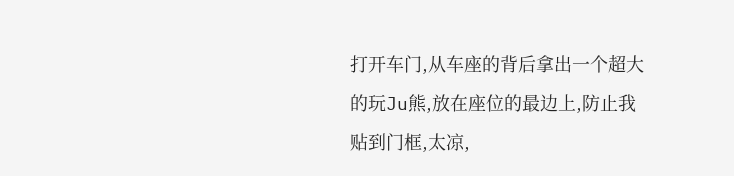打开车门,从车座的背后拿出一个超大的玩Ju熊,放在座位的最边上,防止我贴到门框,太凉,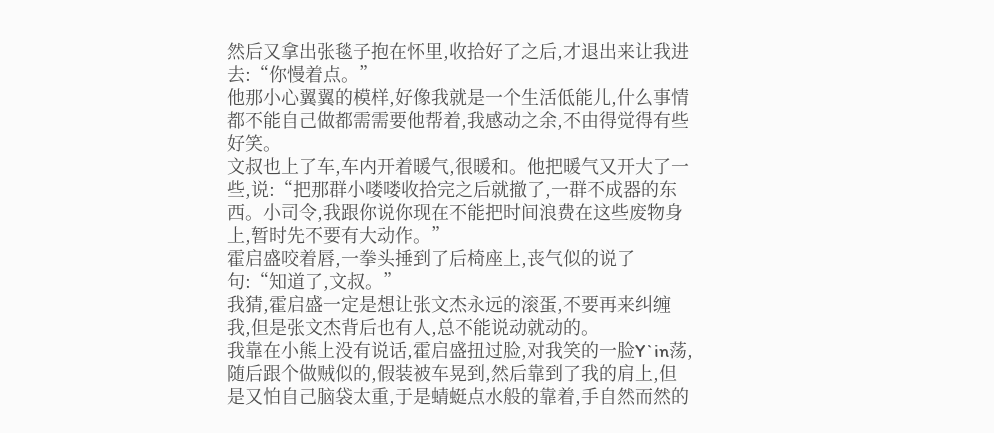然后又拿出张毯子抱在怀里,收拾好了之后,才退出来让我进去:“你慢着点。”
他那小心翼翼的模样,好像我就是一个生活低能儿,什么事情都不能自己做都需需要他帮着,我感动之余,不由得觉得有些好笑。
文叔也上了车,车内开着暖气,很暖和。他把暖气又开大了一些,说:“把那群小喽喽收拾完之后就撤了,一群不成器的东西。小司令,我跟你说你现在不能把时间浪费在这些废物身上,暂时先不要有大动作。”
霍启盛咬着唇,一拳头捶到了后椅座上,丧气似的说了句:“知道了,文叔。”
我猜,霍启盛一定是想让张文杰永远的滚蛋,不要再来纠缠我,但是张文杰背后也有人,总不能说动就动的。
我靠在小熊上没有说话,霍启盛扭过脸,对我笑的一脸Y`in荡,随后跟个做贼似的,假装被车晃到,然后靠到了我的肩上,但是又怕自己脑袋太重,于是蜻蜓点水般的靠着,手自然而然的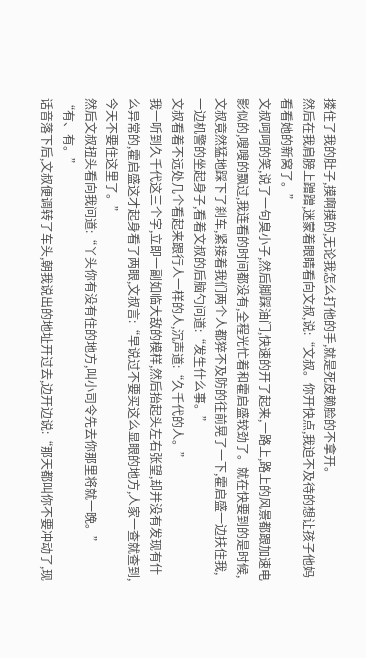搂住了我的肚子,摸啊摸的,无论我怎么打他的手,就是死皮赖脸的不拿开。
然后在我肩膀上蹭蹭,迷蒙着眼睛看向文叔,说:“文叔。你开快点,我迫不及待的想让孩子他妈看看她的新窝了。”
文叔呵呵的笑,说了一句臭小子,然后脚踩油门,快速的开了起来,一路上,路上的风景都跟加速电影似的,嗖嗖的飘过,我连看的时间都没有,全程光忙着和霍启盛较劲了。就在快要到的是时候,文叔竟然猛地踩下了刹车,紧接着我们两个人都猝不及防的往前晃了一下,霍启盛一边扶住我,一边机警的坐起身子,看着文叔的后脑勺问道:“发生什么事。”
文叔看着不远处几个看起来跟行人一样的人,沉声道:“久千代的人。”
我一听到久千代这三个字,立即一副如临大敌的模样,然后抬起头左右张望,却并没有发现有什么异常的,霍启盛这才起身看了两眼,文叔言:“早说过不要买这么显眼的地方,人家一查就查到,今天不要住这里了。”
然后文叔扭头看向我问道:“丫头你有没有住的地方,叫小司令先去你那里将就一晚。”
“有、有。”
话音落下后,文叔便调转了车头,朝我说出的地址开过去,边开边说:“那天都叫你不要冲动了,现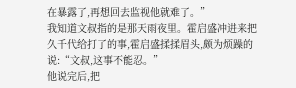在暴露了,再想回去监视他就难了。”
我知道文叔指的是那天雨夜里。霍启盛冲进来把久千代给打了的事,霍启盛揉揉眉头,颇为烦躁的说:“文叔,这事不能忍。”
他说完后,把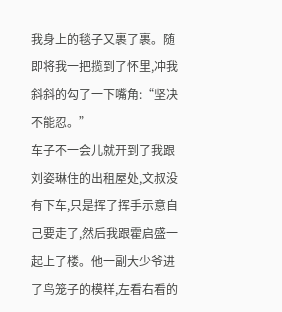我身上的毯子又裹了裹。随即将我一把揽到了怀里,冲我斜斜的勾了一下嘴角:“坚决不能忍。”
车子不一会儿就开到了我跟刘姿琳住的出租屋处,文叔没有下车,只是挥了挥手示意自己要走了,然后我跟霍启盛一起上了楼。他一副大少爷进了鸟笼子的模样,左看右看的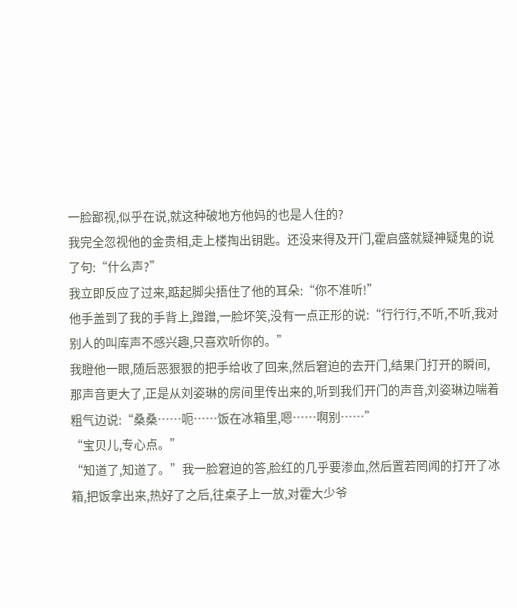一脸鄙视,似乎在说,就这种破地方他妈的也是人住的?
我完全忽视他的金贵相,走上楼掏出钥匙。还没来得及开门,霍启盛就疑神疑鬼的说了句:“什么声?”
我立即反应了过来,踮起脚尖捂住了他的耳朵:“你不准听!”
他手盖到了我的手背上,蹭蹭,一脸坏笑,没有一点正形的说:“行行行,不听,不听,我对别人的叫库声不感兴趣,只喜欢听你的。”
我瞪他一眼,随后恶狠狠的把手给收了回来,然后窘迫的去开门,结果门打开的瞬间,那声音更大了,正是从刘姿琳的房间里传出来的,听到我们开门的声音,刘姿琳边喘着粗气边说:“桑桑……呃……饭在冰箱里,嗯……啊别……”
“宝贝儿,专心点。”
“知道了,知道了。”我一脸窘迫的答,脸红的几乎要渗血,然后置若罔闻的打开了冰箱,把饭拿出来,热好了之后,往桌子上一放,对霍大少爷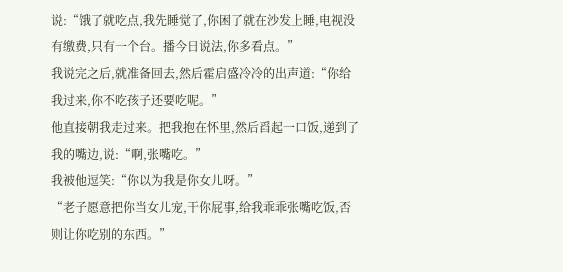说:“饿了就吃点,我先睡觉了,你困了就在沙发上睡,电视没有缴费,只有一个台。播今日说法,你多看点。”
我说完之后,就准备回去,然后霍启盛冷冷的出声道:“你给我过来,你不吃孩子还要吃呢。”
他直接朝我走过来。把我抱在怀里,然后舀起一口饭,递到了我的嘴边,说:“啊,张嘴吃。”
我被他逗笑:“你以为我是你女儿呀。”
“老子愿意把你当女儿宠,干你屁事,给我乖乖张嘴吃饭,否则让你吃别的东西。”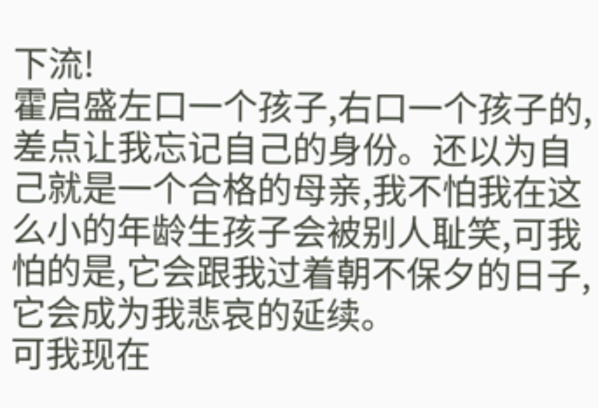下流!
霍启盛左口一个孩子,右口一个孩子的,差点让我忘记自己的身份。还以为自己就是一个合格的母亲,我不怕我在这么小的年龄生孩子会被别人耻笑,可我怕的是,它会跟我过着朝不保夕的日子,它会成为我悲哀的延续。
可我现在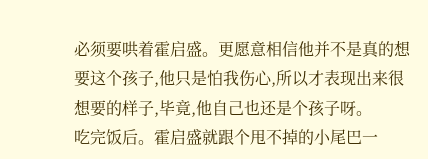必须要哄着霍启盛。更愿意相信他并不是真的想要这个孩子,他只是怕我伤心,所以才表现出来很想要的样子,毕竟,他自己也还是个孩子呀。
吃完饭后。霍启盛就跟个甩不掉的小尾巴一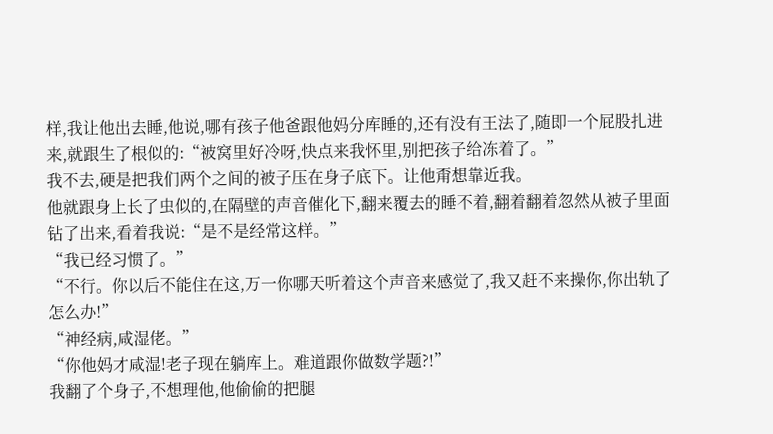样,我让他出去睡,他说,哪有孩子他爸跟他妈分库睡的,还有没有王法了,随即一个屁股扎进来,就跟生了根似的:“被窝里好冷呀,快点来我怀里,别把孩子给冻着了。”
我不去,硬是把我们两个之间的被子压在身子底下。让他甭想靠近我。
他就跟身上长了虫似的,在隔壁的声音催化下,翻来覆去的睡不着,翻着翻着忽然从被子里面钻了出来,看着我说:“是不是经常这样。”
“我已经习惯了。”
“不行。你以后不能住在这,万一你哪天听着这个声音来感觉了,我又赶不来操你,你出轨了怎么办!”
“神经病,咸湿佬。”
“你他妈才咸湿!老子现在躺库上。难道跟你做数学题?!”
我翻了个身子,不想理他,他偷偷的把腿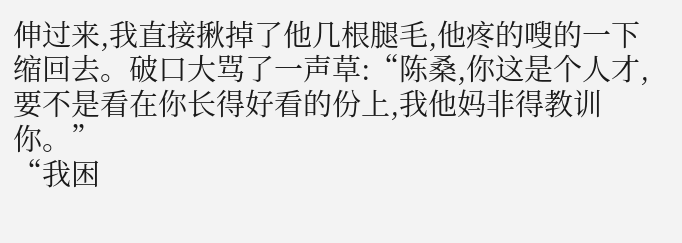伸过来,我直接揪掉了他几根腿毛,他疼的嗖的一下缩回去。破口大骂了一声草:“陈桑,你这是个人才,要不是看在你长得好看的份上,我他妈非得教训你。”
“我困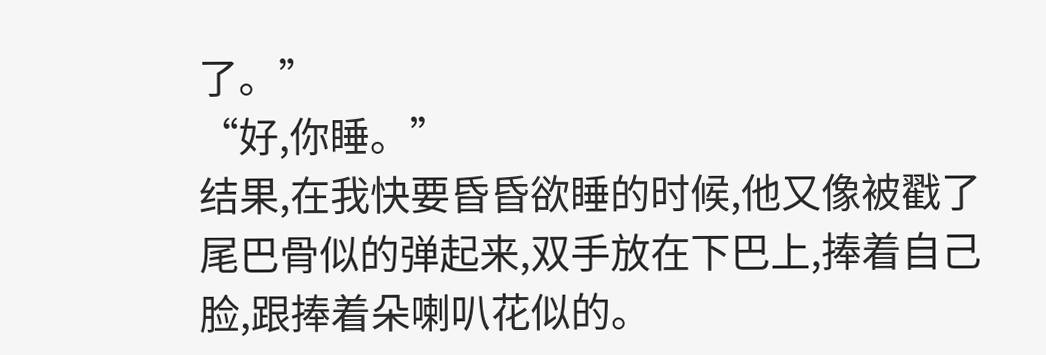了。”
“好,你睡。”
结果,在我快要昏昏欲睡的时候,他又像被戳了尾巴骨似的弹起来,双手放在下巴上,捧着自己脸,跟捧着朵喇叭花似的。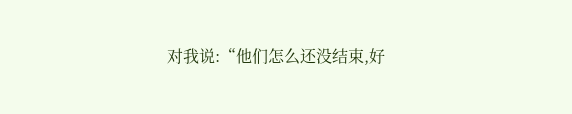对我说:“他们怎么还没结束,好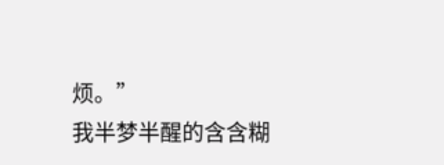烦。”
我半梦半醒的含含糊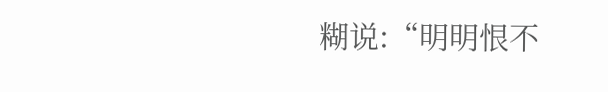糊说:“明明恨不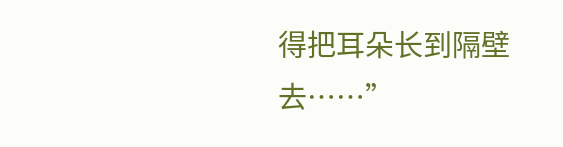得把耳朵长到隔壁去……”